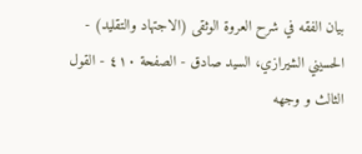بيان الفقه في شرح العروة الوثقى (الاجتهاد والتقليد) - الحسيني الشيرازي، السيد صادق - الصفحة ٤١٠ - القول الثالث و وجهه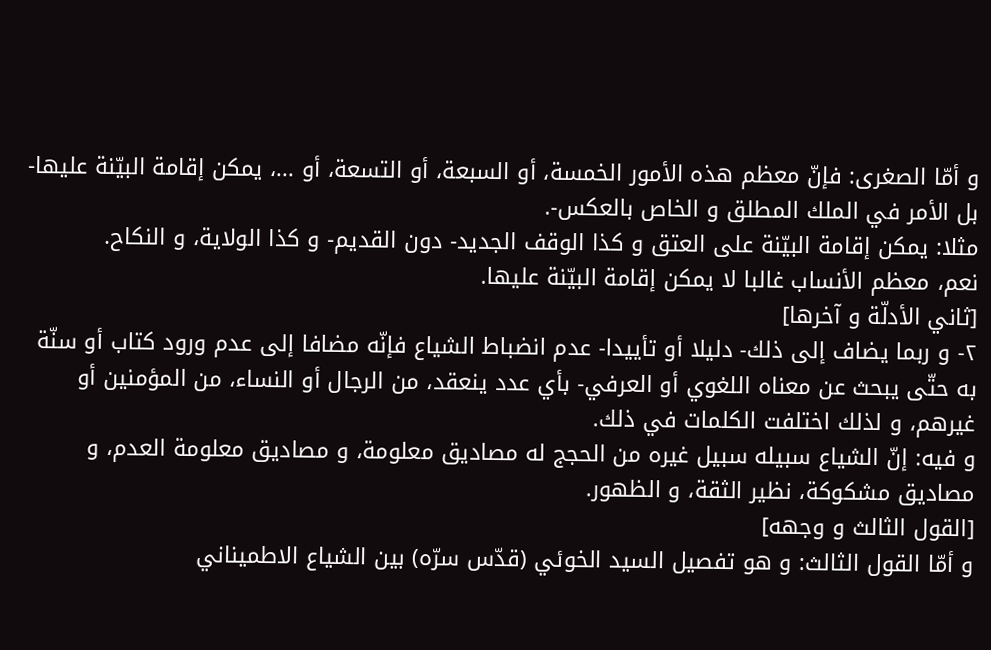و أمّا الصغرى: فإنّ معظم هذه الأمور الخمسة، أو السبعة، أو التسعة، أو ...، يمكن إقامة البيّنة عليها- بل الأمر في الملك المطلق و الخاص بالعكس-.
مثلا: يمكن إقامة البيّنة على العتق و كذا الوقف الجديد- دون القديم- و كذا الولاية، و النكاح.
نعم، معظم الأنساب غالبا لا يمكن إقامة البيّنة عليها.
[ثاني الأدلّة و آخرها]
٢- و ربما يضاف إلى ذلك- دليلا أو تأييدا- عدم انضباط الشياع فإنّه مضافا إلى عدم ورود كتاب أو سنّة به حتّى يبحث عن معناه اللغوي أو العرفي- بأي عدد ينعقد، من الرجال أو النساء، من المؤمنين أو غيرهم، و لذلك اختلفت الكلمات في ذلك.
و فيه: إنّ الشياع سبيله سبيل غيره من الحجج له مصاديق معلومة، و مصاديق معلومة العدم، و مصاديق مشكوكة، نظير الثقة، و الظهور.
[القول الثالث و وجهه]
و أمّا القول الثالث: و هو تفصيل السيد الخوئي (قدّس سرّه) بين الشياع الاطميناني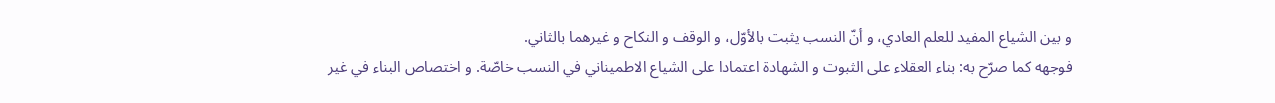و بين الشياع المفيد للعلم العادي، و أنّ النسب يثبت بالأوّل، و الوقف و النكاح و غيرهما بالثاني.
فوجهه كما صرّح به: بناء العقلاء على الثبوت و الشهادة اعتمادا على الشياع الاطميناني في النسب خاصّة. و اختصاص البناء في غير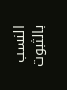النسب بالثبوت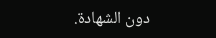دون الشهادة.